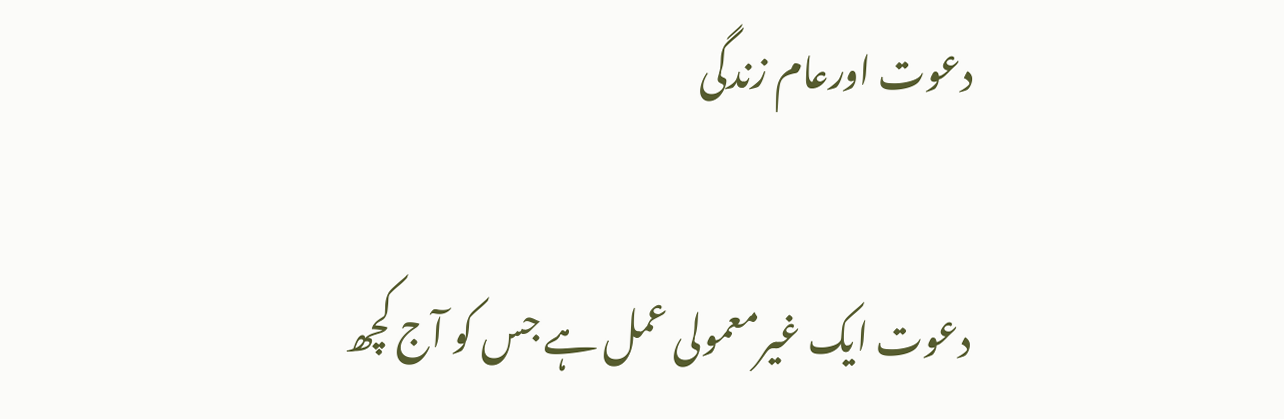دعوت اورعام زندگی

دعوت ایک غیرمعمولی عمل ہے جس کو آج کچھ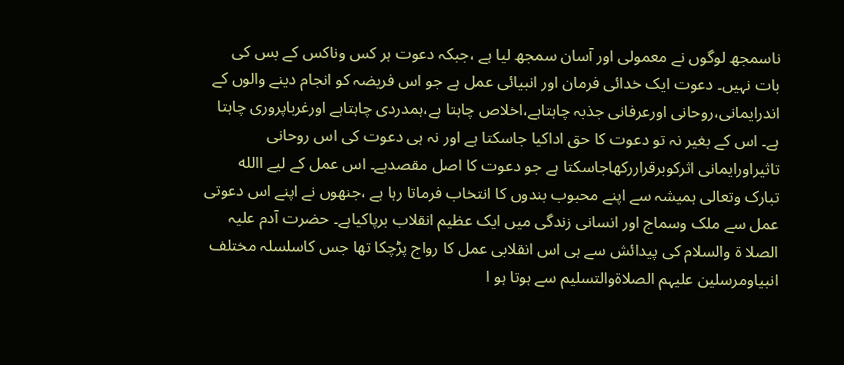ناسمجھ لوگوں نے معمولی اور آسان سمجھ لیا ہے ،جبکہ دعوت ہر کس وناکس کے بس کی بات نہیں۔ دعوت ایک خدائی فرمان اور انبیائی عمل ہے جو اس فریضہ کو انجام دینے والوں کے اندرایمانی،روحانی اورعرفانی جذبہ چاہتاہے،اخلاص چاہتا ہے،ہمدردی چاہتاہے اورغرباپروری چاہتا ہے۔ اس کے بغیر نہ تو دعوت کا حق اداکیا جاسکتا ہے اور نہ ہی دعوت کی اس روحانی تاثیراورایمانی اثرکوبرقراررکھاجاسکتا ہے جو دعوت کا اصل مقصدہے۔ اس عمل کے لیے االله تبارک وتعالی ہمیشہ سے اپنے محبوب بندوں کا انتخاب فرماتا رہا ہے ،جنھوں نے اپنے اس دعوتی عمل سے ملک وسماج اور انسانی زندگی میں ایک عظیم انقلاب برپاکیاہے۔ حضرت آدم علیہ الصلا ۃ والسلام کی پیدائش سے ہی اس انقلابی عمل کا رواج پڑچکا تھا جس کاسلسلہ مختلف انبیاومرسلین علیہم الصلاۃوالتسلیم سے ہوتا ہو ا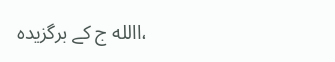،االله ج کے برگزیدہ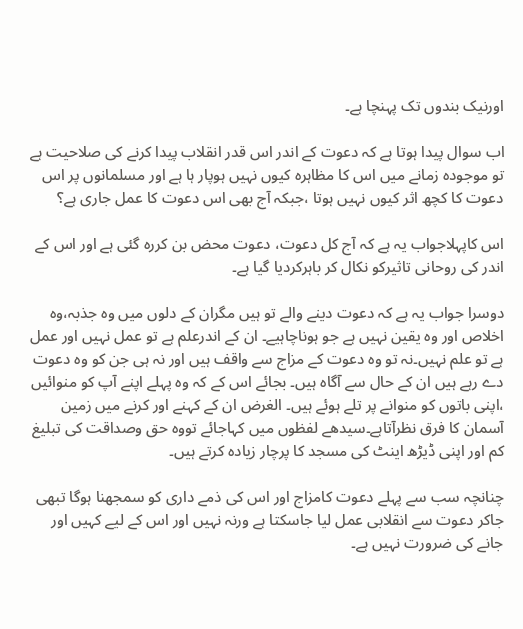اورنیک بندوں تک پہنچا ہے۔

اب سوال پیدا ہوتا ہے کہ دعوت کے اندر اس قدر انقلاب پیدا کرنے کی صلاحیت ہے تو موجودہ زمانے میں اس کا مظاہرہ کیوں نہیں ہوپار ہا ہے اور مسلمانوں پر اس دعوت کا کچھ اثر کیوں نہیں ہوتا ،جبکہ آج بھی اس دعوت کا عمل جاری ہے؟

اس کاپہلاجواب یہ ہے کہ آج کل دعوت، دعوت محض بن کررہ گئی ہے اور اس کے اندر کی روحانی تاثیرکو نکال کر باہرکردیا گیا ہے۔

دوسرا جواب یہ ہے کہ دعوت دینے والے تو ہیں مگران کے دلوں میں وہ جذبہ،وہ اخلاص اور وہ یقین نہیں ہے جو ہوناچاہیے۔ ان کے اندرعلم ہے تو عمل نہیں اور عمل ہے تو علم نہیں۔نہ تو وہ دعوت کے مزاج سے واقف ہیں اور نہ ہی جن کو وہ دعوت دے رہے ہیں ان کے حال سے آگاہ ہیں۔ بجائے اس کے کہ وہ پہلے اپنے آپ کو منوائیں ،اپنی باتوں کو منوانے پر تلے ہوئے ہیں۔ الغرض ان کے کہنے اور کرنے میں زمین آسمان کا فرق نظرآتاہے۔سیدھے لفظوں میں کہاجائے تووہ حق وصداقت کی تبلیغ کم اور اپنی ڈیڑھ اینٹ کی مسجد کا پرچار زیادہ کرتے ہیں۔

چنانچہ سب سے پہلے دعوت کامزاج اور اس کی ذمے داری کو سمجھنا ہوگا تبھی جاکر دعوت سے انقلابی عمل لیا جاسکتا ہے ورنہ نہیں اور اس کے لیے کہیں اور جانے کی ضرورت نہیں ہے۔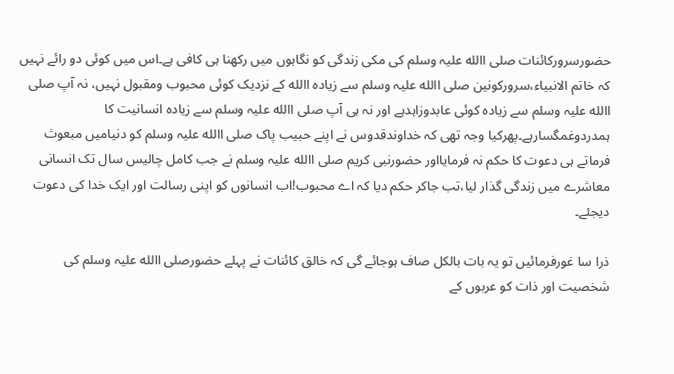حضورسرورکائنات صلی االله علیہ وسلم کی مکی زندگی کو نگاہوں میں رکھنا ہی کافی ہے۔اس میں کوئی دو رائے نہیں کہ خاتم الانبیاء،سرورکونین صلی االله علیہ وسلم سے زیادہ االله کے نزدیک کوئی محبوب ومقبول نہیں، نہ آپ صلی االله علیہ وسلم سے زیادہ کوئی عابدوزاہدہے اور نہ ہی آپ صلی االله علیہ وسلم سے زیادہ انسانیت کا ہمدردوغمگسارہے۔پھرکیا وجہ تھی کہ خداوندقدوس نے اپنے حبیب پاک صلی االله علیہ وسلم کو دنیامیں مبعوث فرماتے ہی دعوت کا حکم نہ فرمایااور حضورنبی کریم صلی االله علیہ وسلم نے جب کامل چالیس سال تک انسانی معاشرے میں زندگی گذار لیا،تب جاکر حکم دیا کہ اے محبوب!اب انسانوں کو اپنی رسالت اور ایک خدا کی دعوت دیجئے۔

ذرا سا غورفرمائیں تو یہ بات بالکل صاف ہوجائے گی کہ خالق کائنات نے پہلے حضورصلی االله علیہ وسلم کی شخصیت اور ذات کو عربوں کے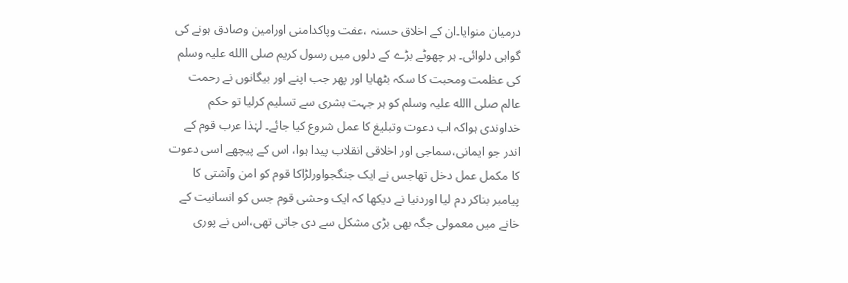درمیان منوایا۔ان کے اخلاق حسنہ ،عفت وپاکدامنی اورامین وصادق ہونے کی گواہی دلوائی۔ ہر چھوٹے بڑے کے دلوں میں رسول کریم صلی االله علیہ وسلم کی عظمت ومحبت کا سکہ بٹھایا اور پھر جب اپنے اور بیگانوں نے رحمت عالم صلی االله علیہ وسلم کو ہر جہت بشری سے تسلیم کرلیا تو حکم خداوندی ہواکہ اب دعوت وتبلیغ کا عمل شروع کیا جائے۔ لہٰذا عرب قوم کے اندر جو ایمانی،سماجی اور اخلاقی انقلاب پیدا ہوا، اس کے پیچھے اسی دعوت کا مکمل عمل دخل تھاجس نے ایک جنگجواورلڑاکا قوم کو امن وآشتی کا پیامبر بناکر دم لیا اوردنیا نے دیکھا کہ ایک وحشی قوم جس کو انسانیت کے خانے میں معمولی جگہ بھی بڑی مشکل سے دی جاتی تھی،اس نے پوری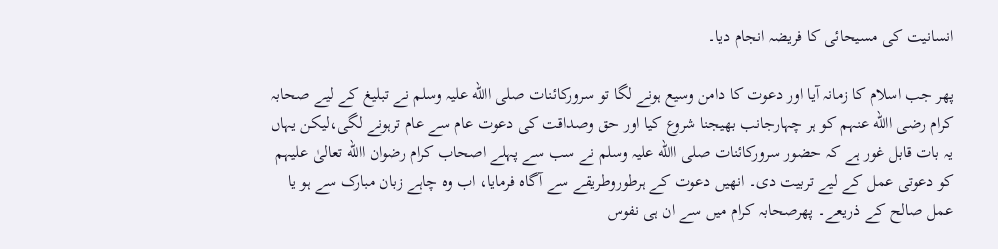انسانیت کی مسیحائی کا فریضہ انجام دیا۔

پھر جب اسلام کا زمانہ آیا اور دعوت کا دامن وسیع ہونے لگا تو سرورکائنات صلی االله علیہ وسلم نے تبلیغ کے لیے صحابہ کرام رضی االله عنہم کو ہر چہارجانب بھیجنا شروع کیا اور حق وصداقت کی دعوت عام سے عام ترہونے لگی،لیکن یہاں یہ بات قابل غور ہے کہ حضور سرورکائنات صلی االله علیہ وسلم نے سب سے پہلے اصحاب کرام رضوان االله تعالیٰ علیہم کو دعوتی عمل کے لیے تربیت دی۔ انھیں دعوت کے ہرطوروطریقے سے آگاہ فرمایا، اب وہ چاہے زبان مبارک سے ہو یا عمل صالح کے ذریعے۔ پھرصحابہ کرام میں سے ان ہی نفوس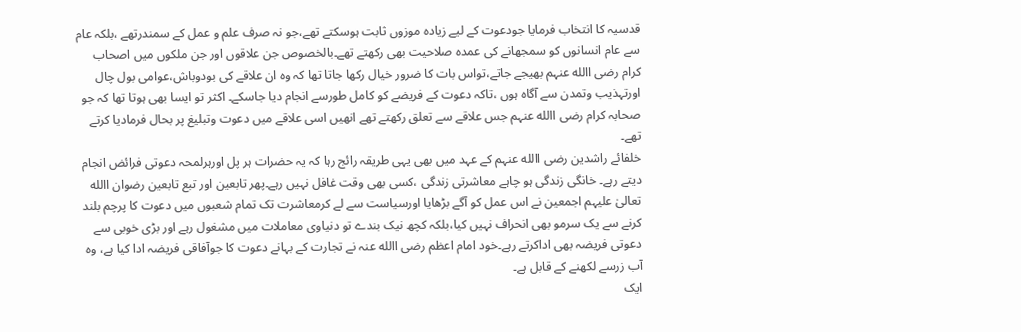قدسیہ کا انتخاب فرمایا جودعوت کے لیے زیادہ موزوں ثابت ہوسکتے تھے،جو نہ صرف علم و عمل کے سمندرتھے ،بلکہ عام سے عام انسانوں کو سمجھانے کی عمدہ صلاحیت بھی رکھتے تھے۔بالخصوص جن علاقوں اور جن ملکوں میں اصحاب کرام رضی االله عنہم بھیجے جاتے،تواس بات کا ضرور خیال رکھا جاتا تھا کہ وہ ان علاقے کی بودوباش،عوامی بول چال اورتہذیب وتمدن سے آگاہ ہوں ،تاکہ دعوت کے فریضے کو کامل طورسے انجام دیا جاسکے۔ اکثر تو ایسا بھی ہوتا تھا کہ جو صحابہ کرام رضی االله عنہم جس علاقے سے تعلق رکھتے تھے انھیں اسی علاقے میں دعوت وتبلیغ پر بحال فرمادیا کرتے تھے۔
خلفائے راشدین رضی االله عنہم کے عہد میں بھی یہی طریقہ رائج رہا کہ یہ حضرات ہر پل اورہرلمحہ دعوتی فرائض انجام دیتے رہے۔ خانگی زندگی ہو چاہے معاشرتی زندگی ،کسی بھی وقت غافل نہیں رہے۔پھر تابعین اور تبع تابعین رضوان االله تعالیٰ علیہم اجمعین نے اس عمل کو آگے بڑھایا اورسیاست سے لے کرمعاشرت تک تمام شعبوں میں دعوت کا پرچم بلند کرنے سے یک سرمو بھی انحراف نہیں کیا،بلکہ کچھ نیک بندے تو دنیاوی معاملات میں مشغول رہے اور بڑی خوبی سے دعوتی فریضہ بھی اداکرتے رہے۔خود امام اعظم رضی االله عنہ نے تجارت کے بہانے دعوت کا جوآفاقی فریضہ ادا کیا ہے، وہ آب زرسے لکھنے کے قابل ہے۔
ایک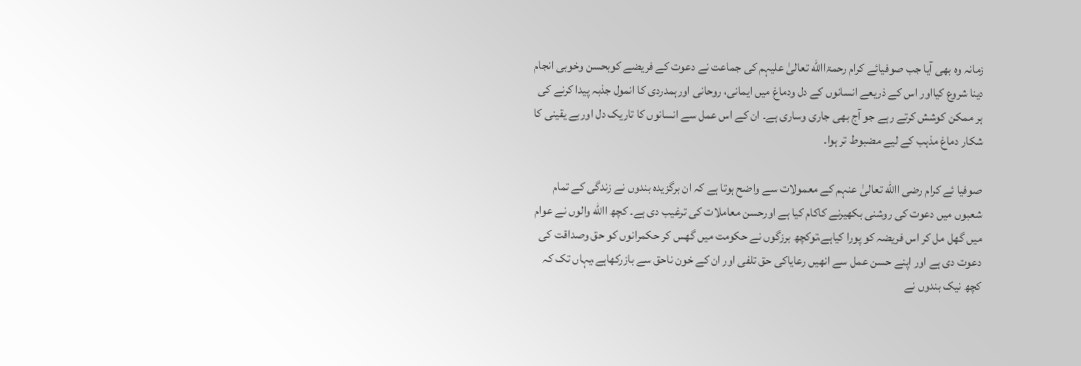زمانہ وہ بھی آیا جب صوفیائے کرام رحمۃاالله تعالیٰ علیہم کی جماعت نے دعوت کے فریضے کوبحسن وخوبی انجام دینا شروع کیااور اس کے ذریعے انسانوں کے دل ودماغ میں ایمانی، روحانی اورہمدردی کا انمول جذبہ پیدا کرنے کی ہر ممکن کوشش کرتے رہے جو آج بھی جاری وساری ہے۔ ان کے اس عمل سے انسانوں کا تاریک دل اوربے یقینی کا شکار دماغ مذہب کے لیے مضبوط تر ہوا۔

صوفیا ئے کرام رضی االله تعالیٰ عنہم کے معمولات سے واضح ہوتا ہے کہ ان برگزیدہ بندوں نے زندگی کے تمام شعبوں میں دعوت کی روشنی بکھیرنے کاکام کیا ہے اورحسن معاملات کی ترغیب دی ہے۔ کچھ االله والوں نے عوام میں گھل مل کر اس فریضہ کو پورا کیاہے،توکچھ برزگوں نے حکومت میں گھس کر حکمرانوں کو حق وصداقت کی دعوت دی ہے اور اپنے حسن عمل سے انھیں رعایاکی حق تلفی اور ان کے خون ناحق سے بازرکھاہے،یہاں تک کہ کچھ نیک بندوں نے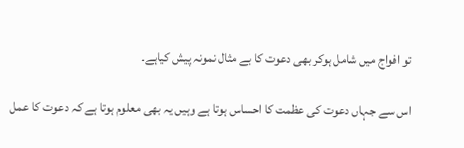تو افواج میں شامل ہوکر بھی دعوت کا بے مثال نمونہ پیش کیاہے۔

اس سے جہاں دعوت کی عظمت کا احساس ہوتا ہے وہیں یہ بھی معلوم ہوتا ہے کہ دعوت کا عمل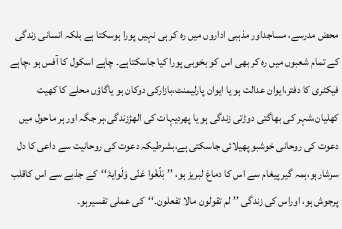محض مدرسے، مساجداور مذہبی اداروں میں رہ کر ہی نہیں پورا ہوسکتا ہے بلکہ انسانی زندگی کے تمام شعبوں میں رہ کر بھی اس کو بخوبی پورا کیا جاسکتاہے۔ چاہے اسکول کا آفس ہو ،چاہے فیکٹری کا دفتر،ایوان عدالت ہو یا ایوان پارلیمنٹ،بازارکی دوکان ہو یاگاؤں محلے کا کھیت کھلیان،شہر کی بھاگتی دوڑتی زندگی ہو یا پھردیہات کی الھڑزندگی،ہر جگہ اور ہر ماحول میں دعوت کی روحانی خوشبو پھیلائی جاسکتی ہے،بشرطیکہ دعوت کی روحانیت سے داعی کا دل سرشارہو،ہمہ گیر پیغام سے اس کا دماغ لبریز ہو، ’’بَلّغْوا عَنّی وَلَوایۃَ‘‘کے جذبے سے اس کاقلب پرجوش ہو، اوراس کی زندگی ’’لم تقولون مالا تفعلون۔‘‘کی عملی تفسیرہو۔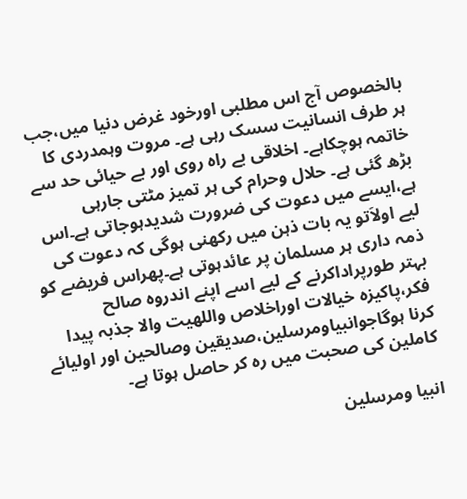بالخصوص آج اس مطلبی اورخود غرض دنیا میں،جب ہر طرف انسانیت سسک رہی ہے۔ مروت وہمدردی کا خاتمہ ہوچکاہے۔ اخلاقی بے راہ روی اور بے حیائی حد سے بڑھ گئی ہے۔ حلال وحرام کی ہر تمیز مٹتی جارہی ہے،ایسے میں دعوت کی ضرورت شدیدہوجاتی ہے۔اس لیے اولاَتو یہ بات ذہن میں رکھنی ہوگی کہ دعوت کی ذمہ داری ہر مسلمان پر عائدہوتی ہے۔پھراس فریضے کو بہتر طورپراداکرنے کے لیے اسے اپنے اندروہ صالح فکر،پاکیزہ خیالات اوراخلاص واللهیت والا جذبہ پیدا کرنا ہوگاجوانبیاومرسلین،صدیقین وصالحین اور اولیائے کاملین کی صحبت میں رہ کر حاصل ہوتا ہے۔

انبیا ومرسلین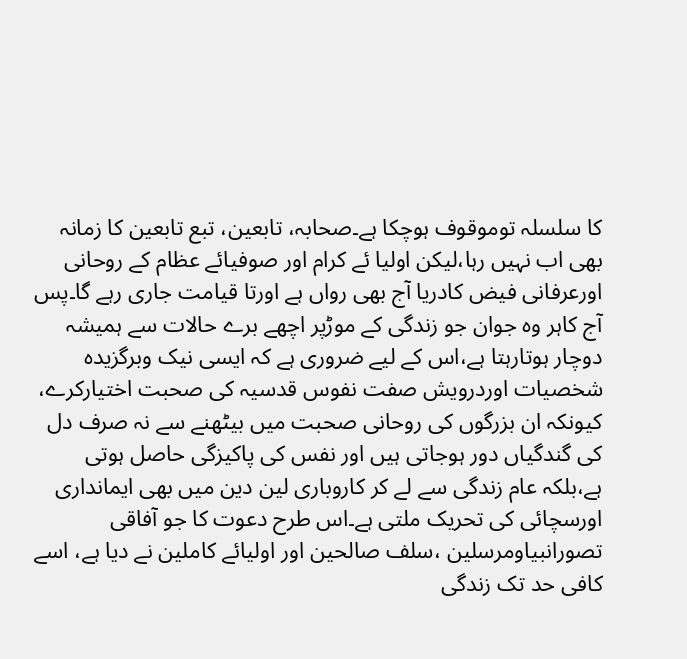کا سلسلہ توموقوف ہوچکا ہے۔صحابہ، تابعین، تبع تابعین کا زمانہ بھی اب نہیں رہا،لیکن اولیا ئے کرام اور صوفیائے عظام کے روحانی اورعرفانی فیض کادریا آج بھی رواں ہے اورتا قیامت جاری رہے گا۔پس آج کاہر وہ جوان جو زندگی کے موڑپر اچھے برے حالات سے ہمیشہ دوچار ہوتارہتا ہے،اس کے لیے ضروری ہے کہ ایسی نیک وبرگزیدہ شخصیات اوردرویش صفت نفوس قدسیہ کی صحبت اختیارکرے، کیونکہ ان بزرگوں کی روحانی صحبت میں بیٹھنے سے نہ صرف دل کی گندگیاں دور ہوجاتی ہیں اور نفس کی پاکیزگی حاصل ہوتی ہے،بلکہ عام زندگی سے لے کر کاروباری لین دین میں بھی ایمانداری اورسچائی کی تحریک ملتی ہے۔اس طرح دعوت کا جو آفاقی تصورانبیاومرسلین ،سلف صالحین اور اولیائے کاملین نے دیا ہے، اسے کافی حد تک زندگی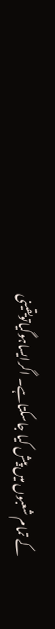کے تمام شعبوں میں پیش کیا جاسکتاہے۔ اگرایساہوگیاتویقینی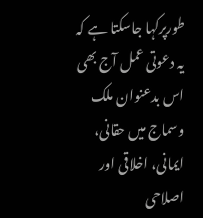طورپرکہا جاسکتا ہے کہ یہ دعوتی عمل آج بھی اس بدعنوان ملک وسماج میں حقانی، ایمانی، اخلاقی اور اصلاحی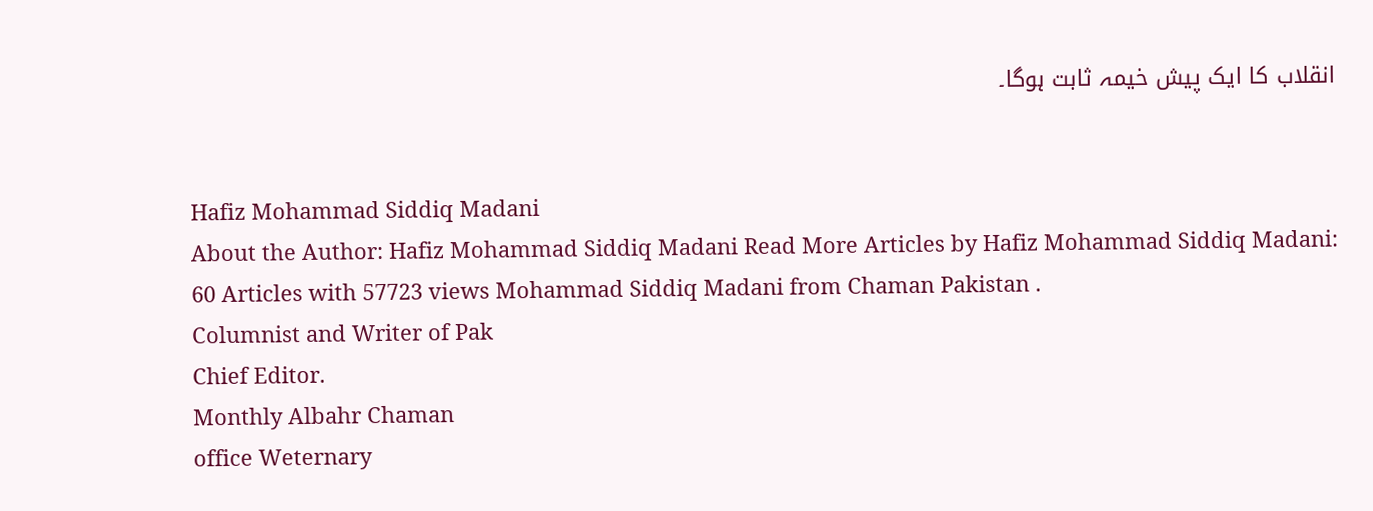انقلاب کا ایک پیش خیمہ ثابت ہوگا۔


Hafiz Mohammad Siddiq Madani
About the Author: Hafiz Mohammad Siddiq Madani Read More Articles by Hafiz Mohammad Siddiq Madani: 60 Articles with 57723 views Mohammad Siddiq Madani from Chaman Pakistan .
Columnist and Writer of Pak
Chief Editor.
Monthly Albahr Chaman
office Weternary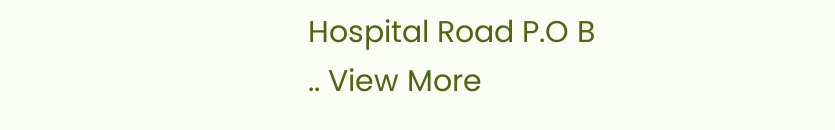Hospital Road P.O B
.. View More